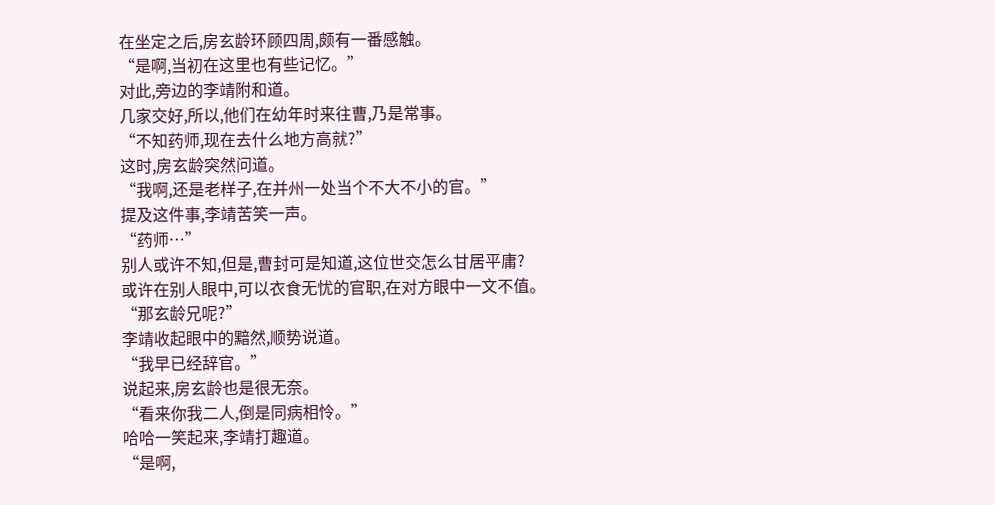在坐定之后,房玄龄环顾四周,颇有一番感触。
“是啊,当初在这里也有些记忆。”
对此,旁边的李靖附和道。
几家交好,所以,他们在幼年时来往曹,乃是常事。
“不知药师,现在去什么地方高就?”
这时,房玄龄突然问道。
“我啊,还是老样子,在并州一处当个不大不小的官。”
提及这件事,李靖苦笑一声。
“药师…”
别人或许不知,但是,曹封可是知道,这位世交怎么甘居平庸?
或许在别人眼中,可以衣食无忧的官职,在对方眼中一文不值。
“那玄龄兄呢?”
李靖收起眼中的黯然,顺势说道。
“我早已经辞官。”
说起来,房玄龄也是很无奈。
“看来你我二人,倒是同病相怜。”
哈哈一笑起来,李靖打趣道。
“是啊,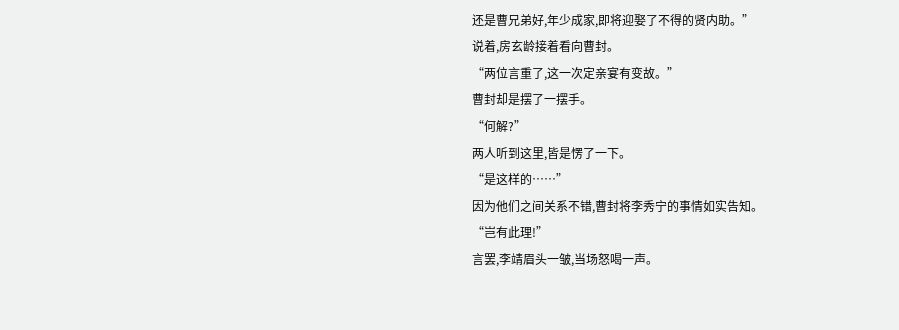还是曹兄弟好,年少成家,即将迎娶了不得的贤内助。”
说着,房玄龄接着看向曹封。
“两位言重了,这一次定亲宴有变故。”
曹封却是摆了一摆手。
“何解?”
两人听到这里,皆是愣了一下。
“是这样的……”
因为他们之间关系不错,曹封将李秀宁的事情如实告知。
“岂有此理!”
言罢,李靖眉头一皱,当场怒喝一声。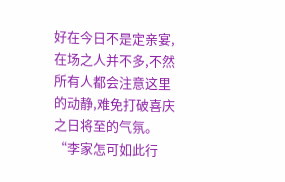好在今日不是定亲宴,在场之人并不多,不然所有人都会注意这里的动静,难免打破喜庆之日将至的气氛。
“李家怎可如此行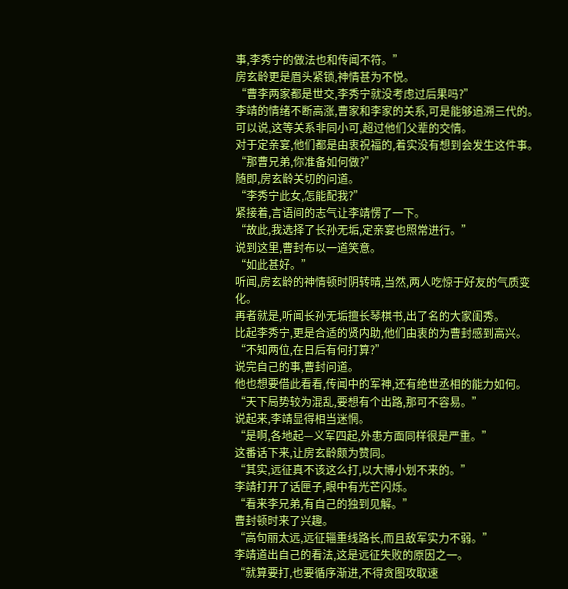事,李秀宁的做法也和传闻不符。”
房玄龄更是眉头紧锁,神情甚为不悦。
“曹李两家都是世交,李秀宁就没考虑过后果吗?”
李靖的情绪不断高涨,曹家和李家的关系,可是能够追溯三代的。
可以说,这等关系非同小可,超过他们父辈的交情。
对于定亲宴,他们都是由衷祝福的,着实没有想到会发生这件事。
“那曹兄弟,你准备如何做?”
随即,房玄龄关切的问道。
“李秀宁此女,怎能配我?”
紧接着,言语间的志气让李靖愣了一下。
“故此,我选择了长孙无垢,定亲宴也照常进行。”
说到这里,曹封布以一道笑意。
“如此甚好。”
听闻,房玄龄的神情顿时阴转晴,当然,两人吃惊于好友的气质变化。
再者就是,听闻长孙无垢擅长琴棋书,出了名的大家闺秀。
比起李秀宁,更是合适的贤内助,他们由衷的为曹封感到高兴。
“不知两位,在日后有何打算?”
说完自己的事,曹封问道。
他也想要借此看看,传闻中的军神,还有绝世丞相的能力如何。
“天下局势较为混乱,要想有个出路,那可不容易。”
说起来,李靖显得相当迷惘。
“是啊,各地起—义军四起,外患方面同样很是严重。”
这番话下来,让房玄龄颇为赞同。
“其实,远征真不该这么打,以大博小划不来的。”
李靖打开了话匣子,眼中有光芒闪烁。
“看来李兄弟,有自己的独到见解。”
曹封顿时来了兴趣。
“高句丽太远,远征辎重线路长,而且敌军实力不弱。”
李靖道出自己的看法,这是远征失败的原因之一。
“就算要打,也要循序渐进,不得贪图攻取速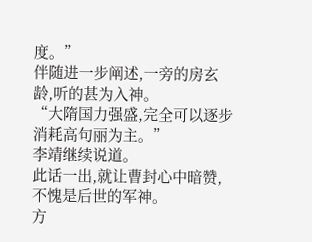度。”
伴随进一步阐述,一旁的房玄龄,听的甚为入神。
“大隋国力强盛,完全可以逐步消耗高句丽为主。”
李靖继续说道。
此话一出,就让曹封心中暗赞,不愧是后世的军神。
方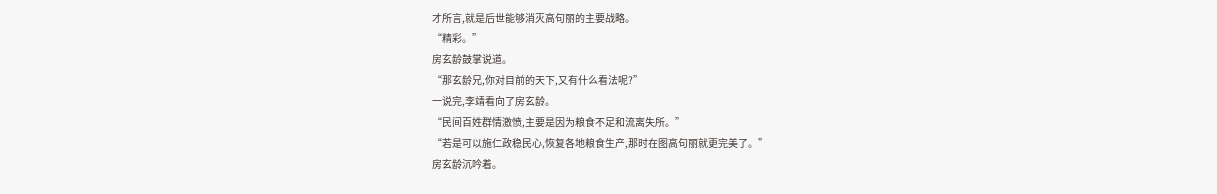才所言,就是后世能够消灭高句丽的主要战略。
“精彩。”
房玄龄鼓掌说道。
“那玄龄兄,你对目前的天下,又有什么看法呢?”
一说完,李靖看向了房玄龄。
“民间百姓群情激愤,主要是因为粮食不足和流离失所。”
“若是可以施仁政稳民心,恢复各地粮食生产,那时在图高句丽就更完美了。”
房玄龄沉吟着。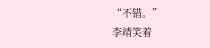“不错。”
李靖笑着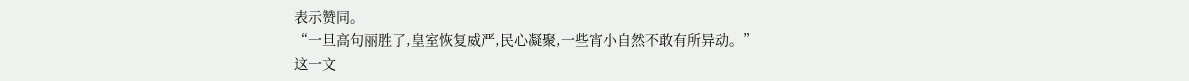表示赞同。
“一旦高句丽胜了,皇室恢复威严,民心凝聚,一些宵小自然不敢有所异动。”
这一文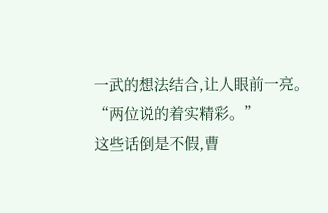一武的想法结合,让人眼前一亮。
“两位说的着实精彩。”
这些话倒是不假,曹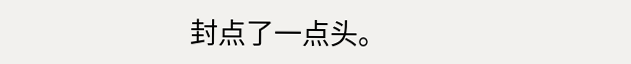封点了一点头。